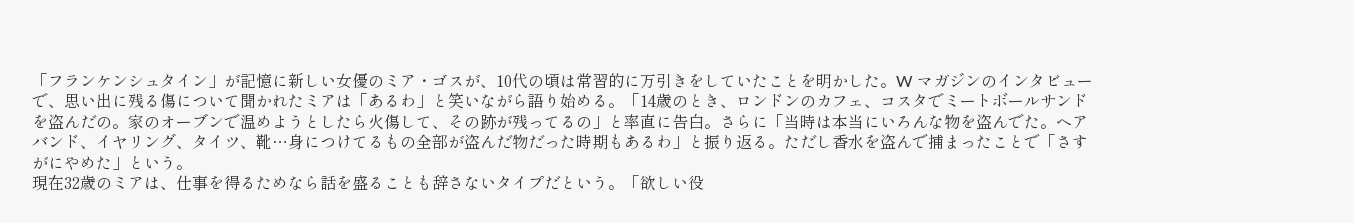「フランケンシュタイン」が記憶に新しい女優のミア・ゴスが、10代の頃は常習的に万引きをしていたことを明かした。W マガジンのインタビューで、思い出に残る傷について聞かれたミアは「あるわ」と笑いながら語り始める。「14歳のとき、ロンドンのカフェ、コスタでミートボールサンドを盗んだの。家のオーブンで温めようとしたら火傷して、その跡が残ってるの」と率直に告白。さらに「当時は本当にいろんな物を盗んでた。ヘアバンド、イヤリング、タイツ、靴…身につけてるもの全部が盗んだ物だった時期もあるわ」と振り返る。ただし香水を盗んで捕まったことで「さすがにやめた」という。
現在32歳のミアは、仕事を得るためなら話を盛ることも辞さないタイプだという。「欲しい役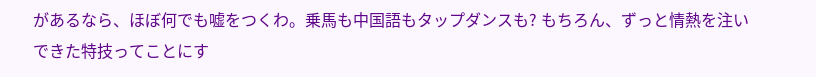があるなら、ほぼ何でも嘘をつくわ。乗馬も中国語もタップダンスも? もちろん、ずっと情熱を注いできた特技ってことにす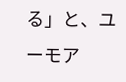る」と、ユーモア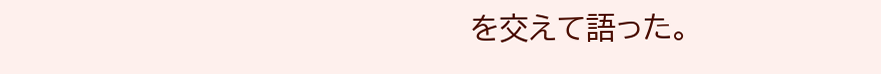を交えて語った。